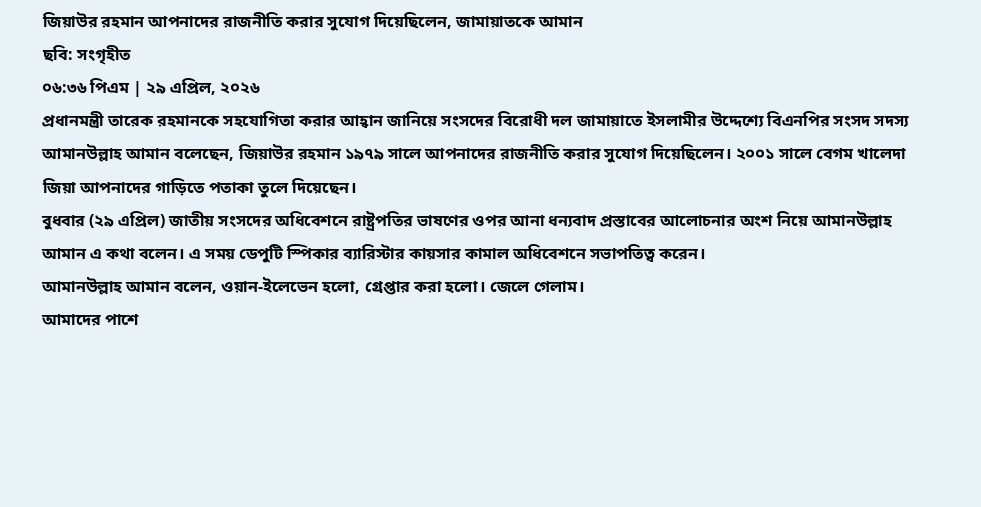জিয়াউর রহমান আপনাদের রাজনীতি করার সুযোগ দিয়েছিলেন, জামায়াতকে আমান
ছবি: সংগৃহীত
০৬:৩৬ পিএম | ২৯ এপ্রিল, ২০২৬
প্রধানমন্ত্রী তারেক রহমানকে সহযোগিতা করার আহ্বান জানিয়ে সংসদের বিরোধী দল জামায়াতে ইসলামীর উদ্দেশ্যে বিএনপির সংসদ সদস্য আমানউল্লাহ আমান বলেছেন, জিয়াউর রহমান ১৯৭৯ সালে আপনাদের রাজনীতি করার সুযোগ দিয়েছিলেন। ২০০১ সালে বেগম খালেদা জিয়া আপনাদের গাড়িতে পতাকা তুলে দিয়েছেন।
বুধবার (২৯ এপ্রিল) জাতীয় সংসদের অধিবেশনে রাষ্ট্রপতির ভাষণের ওপর আনা ধন্যবাদ প্রস্তাবের আলোচনার অংশ নিয়ে আমানউল্লাহ আমান এ কথা বলেন। এ সময় ডেপুটি স্পিকার ব্যারিস্টার কায়সার কামাল অধিবেশনে সভাপতিত্ব করেন।
আমানউল্লাহ আমান বলেন, ওয়ান-ইলেভেন হলো, গ্রেপ্তার করা হলো। জেলে গেলাম।
আমাদের পাশে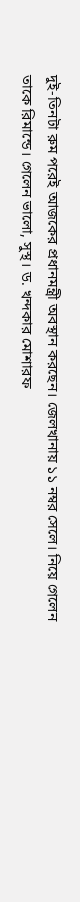দুই-তিনটা রুম পরেই আজকের প্রধানমন্ত্রী অবস্থান করছেন। জেলখানায় ১১ নম্বর সেলে। নিয়ে গেলেন তাকে রিমান্ডে। গেলেন ভালো, সুস্থ। ড. খন্দকার মোশারফ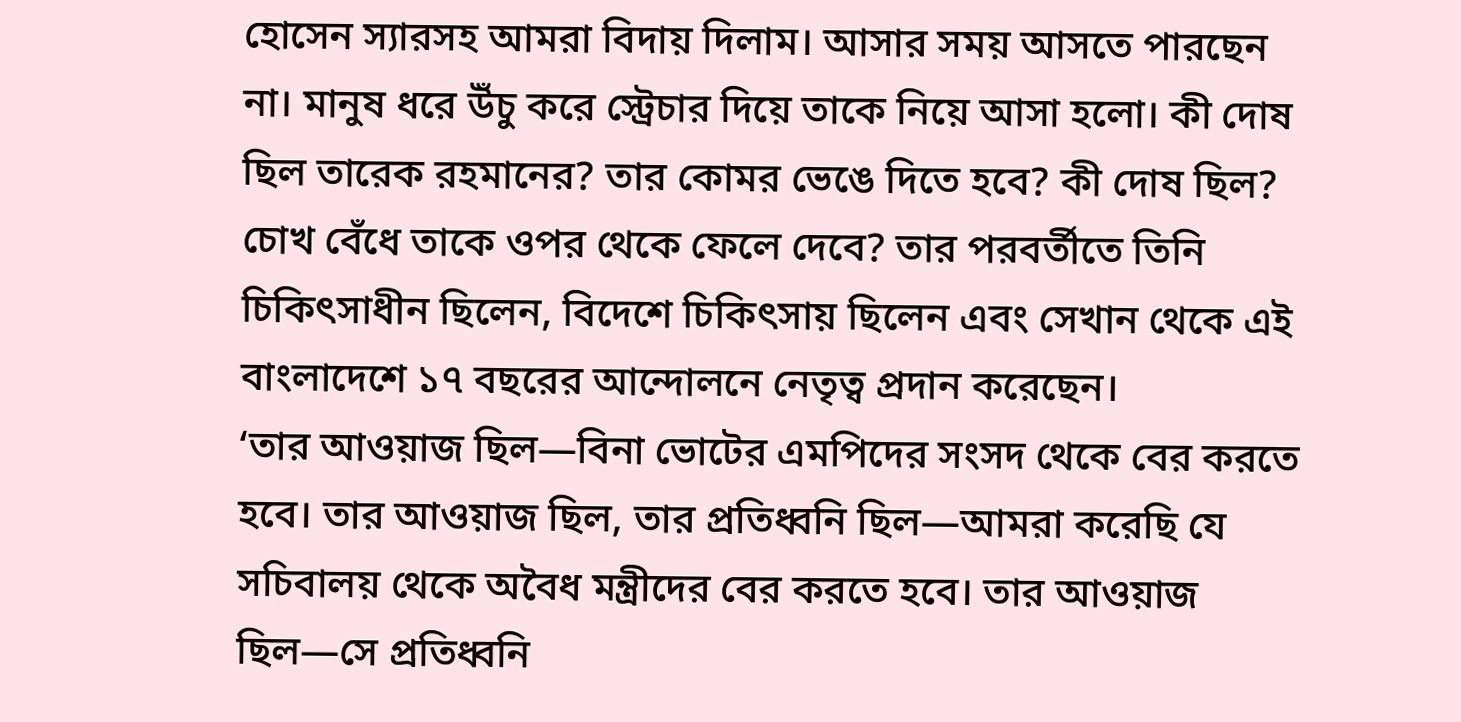হোসেন স্যারসহ আমরা বিদায় দিলাম। আসার সময় আসতে পারছেন না। মানুষ ধরে উঁচু করে স্ট্রেচার দিয়ে তাকে নিয়ে আসা হলো। কী দোষ ছিল তারেক রহমানের? তার কোমর ভেঙে দিতে হবে? কী দোষ ছিল? চোখ বেঁধে তাকে ওপর থেকে ফেলে দেবে? তার পরবর্তীতে তিনি চিকিৎসাধীন ছিলেন, বিদেশে চিকিৎসায় ছিলেন এবং সেখান থেকে এই বাংলাদেশে ১৭ বছরের আন্দোলনে নেতৃত্ব প্রদান করেছেন।
‘তার আওয়াজ ছিল—বিনা ভোটের এমপিদের সংসদ থেকে বের করতে হবে। তার আওয়াজ ছিল, তার প্রতিধ্বনি ছিল—আমরা করেছি যে সচিবালয় থেকে অবৈধ মন্ত্রীদের বের করতে হবে। তার আওয়াজ ছিল—সে প্রতিধ্বনি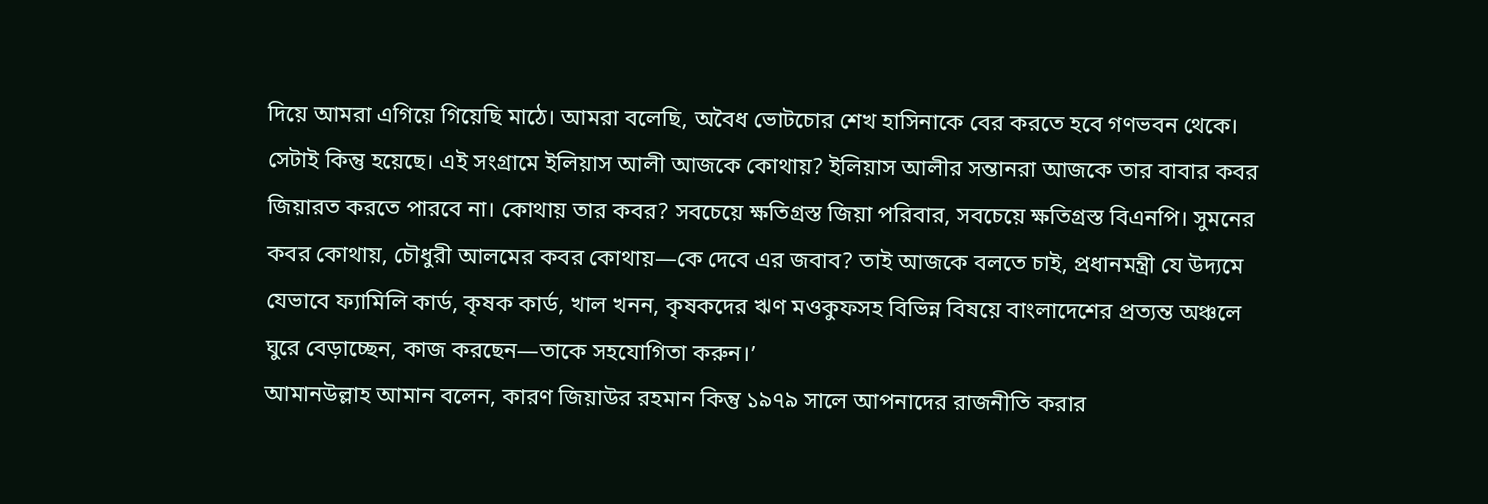দিয়ে আমরা এগিয়ে গিয়েছি মাঠে। আমরা বলেছি, অবৈধ ভোটচোর শেখ হাসিনাকে বের করতে হবে গণভবন থেকে। সেটাই কিন্তু হয়েছে। এই সংগ্রামে ইলিয়াস আলী আজকে কোথায়? ইলিয়াস আলীর সন্তানরা আজকে তার বাবার কবর জিয়ারত করতে পারবে না। কোথায় তার কবর? সবচেয়ে ক্ষতিগ্রস্ত জিয়া পরিবার, সবচেয়ে ক্ষতিগ্রস্ত বিএনপি। সুমনের কবর কোথায়, চৌধুরী আলমের কবর কোথায়—কে দেবে এর জবাব? তাই আজকে বলতে চাই, প্রধানমন্ত্রী যে উদ্যমে যেভাবে ফ্যামিলি কার্ড, কৃষক কার্ড, খাল খনন, কৃষকদের ঋণ মওকুফসহ বিভিন্ন বিষয়ে বাংলাদেশের প্রত্যন্ত অঞ্চলে ঘুরে বেড়াচ্ছেন, কাজ করছেন—তাকে সহযোগিতা করুন।’
আমানউল্লাহ আমান বলেন, কারণ জিয়াউর রহমান কিন্তু ১৯৭৯ সালে আপনাদের রাজনীতি করার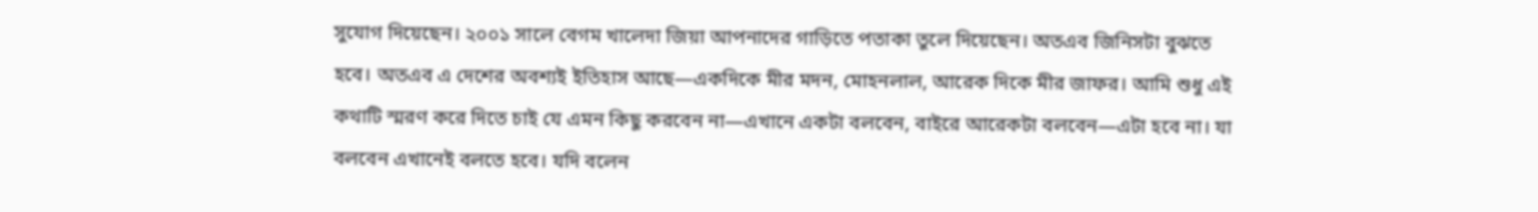সুযোগ দিয়েছেন। ২০০১ সালে বেগম খালেদা জিয়া আপনাদের গাড়িতে পতাকা তুলে দিয়েছেন। অতএব জিনিসটা বুঝতে হবে। অতএব এ দেশের অবশ্যই ইতিহাস আছে—একদিকে মীর মদন, মোহনলাল, আরেক দিকে মীর জাফর। আমি শুধু এই কথাটি স্মরণ করে দিতে চাই যে এমন কিছু করবেন না—এখানে একটা বলবেন, বাইরে আরেকটা বলবেন—এটা হবে না। যা বলবেন এখানেই বলতে হবে। যদি বলেন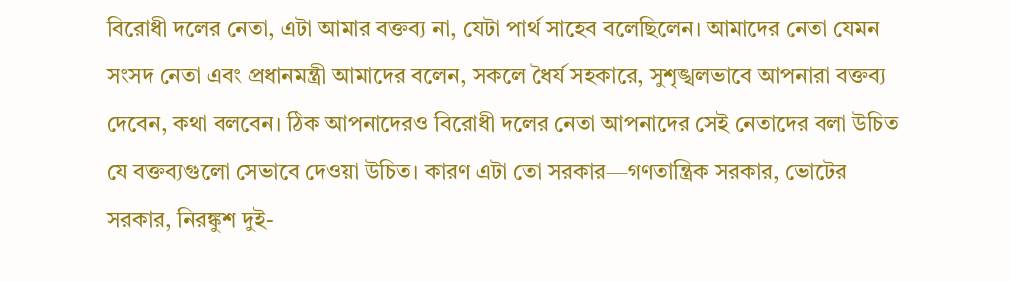বিরোধী দলের নেতা, এটা আমার বক্তব্য না, যেটা পার্থ সাহেব বলেছিলেন। আমাদের নেতা যেমন সংসদ নেতা এবং প্রধানমন্ত্রী আমাদের বলেন, সকলে ধৈর্য সহকারে, সুশৃঙ্খলভাবে আপনারা বক্তব্য দেবেন, কথা বলবেন। ঠিক আপনাদেরও বিরোধী দলের নেতা আপনাদের সেই নেতাদের বলা উচিত যে বক্তব্যগুলো সেভাবে দেওয়া উচিত। কারণ এটা তো সরকার—গণতান্ত্রিক সরকার, ভোটের সরকার, নিরঙ্কুশ দুই-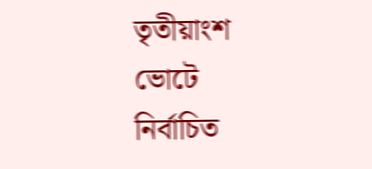তৃতীয়াংশ ভোটে নির্বাচিত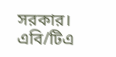সরকার।
এবি/টিএ